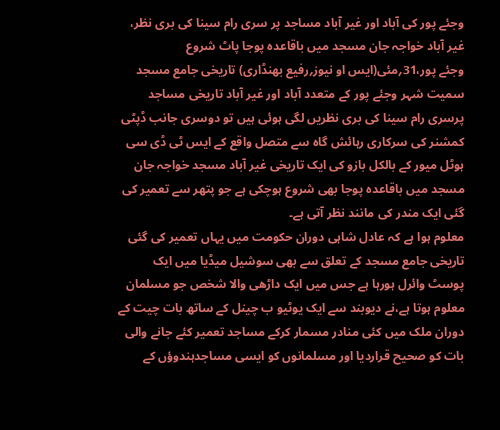وجئے پور کی آباد اور غیر آباد مساجد پر سری رام سینا کی بری نظر، غیر آباد خواجہ جان مسجد میں باقاعدہ پوجا پاٹ شروع
وجئے پور،31؍مئی(ایس او نیوز؍رفیع بھنڈاری) تاریخی جامع مسجد سمیت شہر وجئے پور کے متعدد آباد اور غیر آباد تاریخی مساجد پرسری رام سینا کی بری نظریں لگی ہوئی ہیں تو دوسری جانب ڈپٹی کمشنر کی سرکاری رہائش گاہ سے متصل واقع کے ایس ٹی ڈی سی ہوٹل میور کے بالکل بازو کی ایک تاریخی غیر آباد مسجد خواجہ جان مسجد میں باقاعدہ پوجا بھی شروع ہوچکی ہے جو پتھر سے تعمیر کی گئی ایک مندر کی مانند نظر آتی ہے۔
معلوم ہوا ہے کہ عادل شاہی دوران حکومت میں یہاں تعمیر کی گئی تاریخی جامع مسجد کے تعلق سے بھی سوشیل میڈیا میں ایک پوسٹ وائرل ہورہا ہے جس میں ایک داڑھی والا شخص جو مسلمان معلوم ہوتا ہے،نے دیوبند سے ایک یوٹیو ب چینل کے ساتھ بات چیت کے دوران ملک میں کئی منادر مسمار کرکے مساجد تعمیر کئے جانے والی بات کو صحیح قراردیا اور مسلمانوں کو ایسی مساجدہندوؤں کے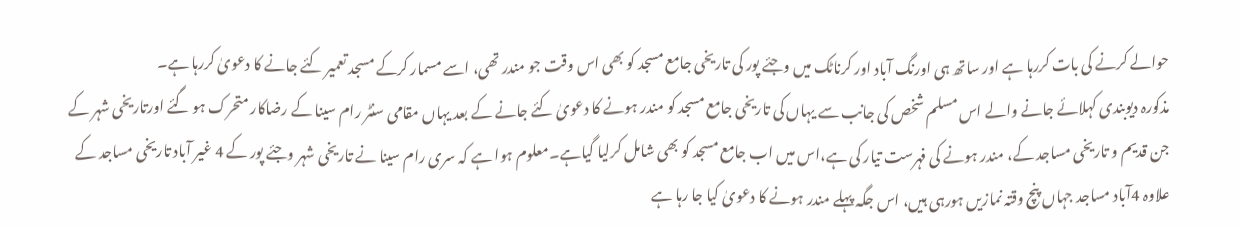حوالے کرنے کی بات کررہا ہے اور ساتھ ہی اورنگ آباد اور کرناٹک میں وجئے پور کی تاریخی جامع مسجد کو بھی اس وقت جو مندر تھی، اسے مسمار کرکے مسجد تعمیر کئے جانے کا دعویٰ کررہا ہے۔
مذکورہ دیوبندی کہلائے جانے والے اس مسلم شخص کی جانب سے یہاں کی تاریخی جامع مسجد کو مندر ہونے کا دعویٰ کئے جانے کے بعد یہاں مقامی سنٹر رام سینا کے رضاکار متحرک ہو گئے اورتاریخی شہر کے جن قدیم و تاریخی مساجد کے، مندر ہونے کی فہرست تیار کی ہے،اس میں اب جامع مسجد کو بھی شامل کرلیا گیاہے۔معلوم ہوا ہے کہ سری رام سینا نے تاریخی شہر وجئے پور کے 4 غیر آباد تاریخی مساجد کے علاوہ 4آباد مساجد جہاں پنچ وقتہ نمازیں ہورہی ہیں، اس جگہ پہلے مندر ہونے کا دعویٰ کیا جا رہا ہے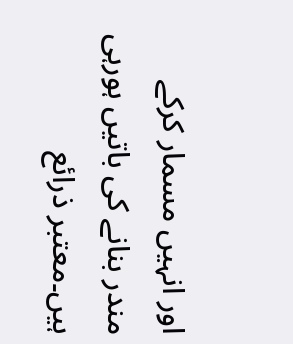اور انہیں مسمار کرکے مندر بنانے کی باتیں ہورہی ہیں۔معتبر ذرائع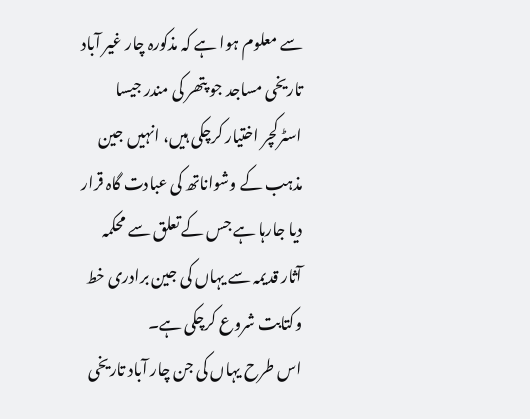سے معلوم ہوا ہے کہ مذکورہ چار غیر آباد تاریخی مساجد جو پتھر کی مندر جیسا اسٹرکچر اختیار کرچکی ہیں، انہیں جین مذہب کے وشواناتھ کی عبادت گاہ قرار دیا جارہا ہے جس کے تعلق سے محکمہ آثار قدیمہ سے یہاں کی جین برادری خط وکتابت شروع کرچکی ہے۔
اس طرح یہاں کی جن چار آباد تاریخی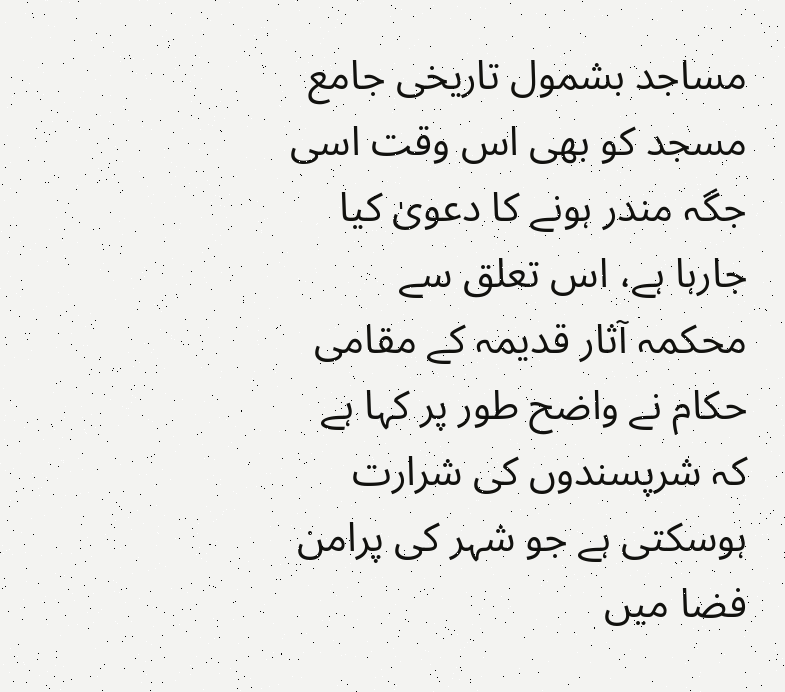مساجد بشمول تاریخی جامع مسجد کو بھی اس وقت اسی جگہ مندر ہونے کا دعویٰ کیا جارہا ہے، اس تعلق سے محکمہ آثار قدیمہ کے مقامی حکام نے واضح طور پر کہا ہے کہ شرپسندوں کی شرارت ہوسکتی ہے جو شہر کی پرامن فضا میں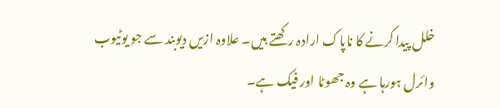خلل پیدا کرنے کا ناپاک ارادہ رکھتے ہیں۔ علاوہ ازیں دیوبند سے جو یوٹیوب وائرل ہورہا ہے وہ جھوٹا اور فیک ہے۔